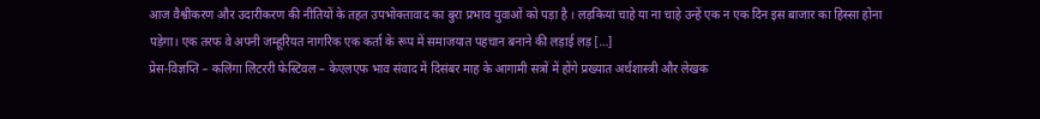आज वैश्वीकरण और उदारीकरण की नीतियों के तहत उपभोक्तावाद का बुरा प्रभाव युवाओं को पड़ा है । लड़कियां चाहे या ना चाहे उन्हें एक न एक दिन इस बाजार का हिस्सा होना पड़ेगा। एक तरफ वे अपनी जम्हूरियत नागरिक एक कर्ता के रूप में समाजयात पहचान बनाने की लड़ाई लड़ […]
प्रेस-विज्ञप्ति – कलिंगा लिटररी फेस्टिवल – केएलएफ भाव संवाद में दिसंबर माह के आगामी सत्रों में होंगे प्रख्यात अर्थशास्त्री और लेखक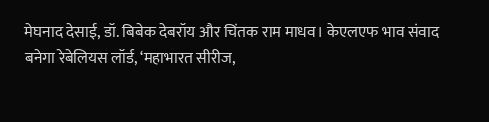मेघनाद देसाई, डॉ. बिबेक देबरॉय और चिंतक राम माधव। केएलएफ भाव संवाद बनेगा रेबेलियस लॉर्ड, ‘महाभारत सीरीज,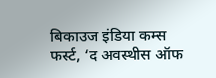बिकाउज इंडिया कम्स फर्स्ट, ‘द अवस्थीस ऑफ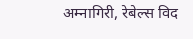अम्नागिरी, रेबेल्स विद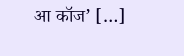आ कॉज’ […]